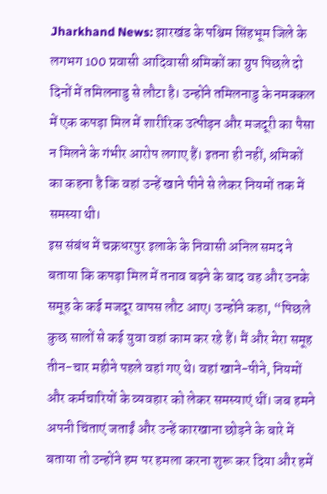Jharkhand News: झारखंड के पश्चिम सिंहभूम जिले के लगभग 100 प्रवासी आदिवासी श्रमिकों का ग्रुप पिछले दो दिनों में तमिलनाडु से लौटा है। उन्होंने तमिलनाडु के नमक्कल में एक कपड़ा मिल में शारीरिक उत्पीड़न और मजदूरी का पैसा न मिलने के गंभीर आरोप लगाए हैं। इतना ही नहीं, श्रमिकों का कहना है कि वहां उन्हें खाने पीने से लेकर नियमों तक में समस्या थी।
इस संबंध में चक्रधरपुर इलाके के निवासी अनिल समद ने बताया कि कपड़ा मिल में तनाव बढ़ने के बाद वह और उनके समूह के कई मजदूर वापस लौट आए। उन्होंने कहा, “पिछले कुछ सालों से कई युवा वहां काम कर रहे हैं। मैं और मेरा समूह तीन-चार महीने पहले वहां गए थे। वहां खाने-पीने, नियमों और कर्मचारियों के व्यवहार को लेकर समस्याएं थीं। जब हमने अपनी चिंताएं जताईं और उन्हें कारखाना छोड़ने के बारे में बताया तो उन्होंने हम पर हमला करना शुरू कर दिया और हमें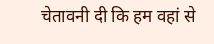चेतावनी दी कि हम वहां से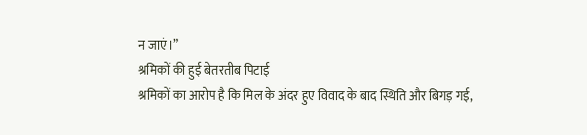न जाएं।”
श्रमिकों की हुई बेतरतीब पिटाई
श्रमिकों का आरोप है कि मिल के अंदर हुए विवाद के बाद स्थिति और बिगड़ गई,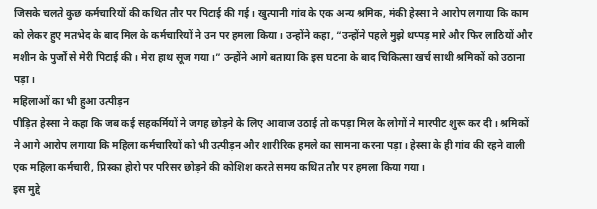जिसके चलते कुछ कर्मचारियों की कथित तौर पर पिटाई की गई। खुत्पानी गांव के एक अन्य श्रमिक, मंकी हेस्सा ने आरोप लगाया कि काम को लेकर हुए मतभेद के बाद मिल के कर्मचारियों ने उन पर हमला किया। उन्होंने कहा, “उन्होंने पहले मुझे थप्पड़ मारे और फिर लाठियों और मशीन के पुर्जों से मेरी पिटाई की। मेरा हाथ सूज गया।” उन्होंने आगे बताया कि इस घटना के बाद चिकित्सा खर्च साथी श्रमिकों को उठाना पड़ा।
महिलाओं का भी हुआ उत्पीड़न
पीड़ित हेस्सा ने कहा कि जब कई सहकर्मियों ने जगह छोड़ने के लिए आवाज उठाई तो कपड़ा मिल के लोगों ने मारपीट शुरू कर दी। श्रमिकों ने आगे आरोप लगाया कि महिला कर्मचारियों को भी उत्पीड़न और शारीरिक हमले का सामना करना पड़ा। हेस्सा के ही गांव की रहने वाली एक महिला कर्मचारी, प्रिस्का होरो पर परिसर छोड़ने की कोशिश करते समय कथित तौर पर हमला किया गया।
इस मुद्दे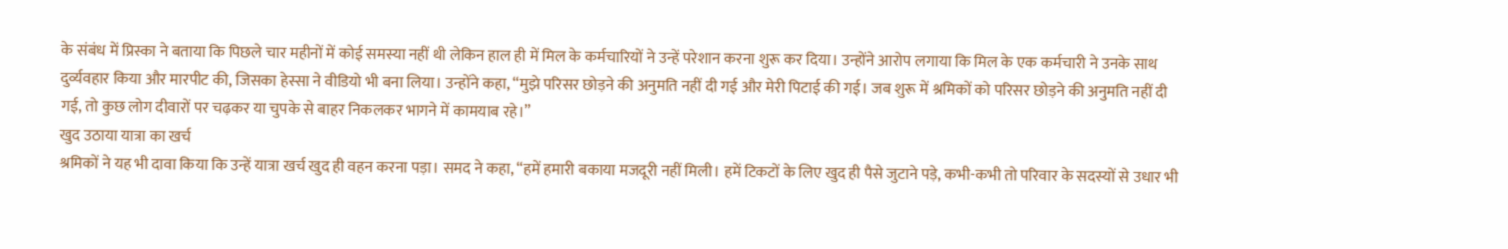के संबंध में प्रिस्का ने बताया कि पिछले चार महीनों में कोई समस्या नहीं थी लेकिन हाल ही में मिल के कर्मचारियों ने उन्हें परेशान करना शुरू कर दिया। उन्होंने आरोप लगाया कि मिल के एक कर्मचारी ने उनके साथ दुर्व्यवहार किया और मारपीट की, जिसका हेस्सा ने वीडियो भी बना लिया। उन्होंने कहा, “मुझे परिसर छोड़ने की अनुमति नहीं दी गई और मेरी पिटाई की गई। जब शुरू में श्रमिकों को परिसर छोड़ने की अनुमति नहीं दी गई, तो कुछ लोग दीवारों पर चढ़कर या चुपके से बाहर निकलकर भागने में कामयाब रहे।”
खुद उठाया यात्रा का खर्च
श्रमिकों ने यह भी दावा किया कि उन्हें यात्रा खर्च खुद ही वहन करना पड़ा। समद ने कहा, “हमें हमारी बकाया मजदूरी नहीं मिली। हमें टिकटों के लिए खुद ही पैसे जुटाने पड़े, कभी-कभी तो परिवार के सदस्यों से उधार भी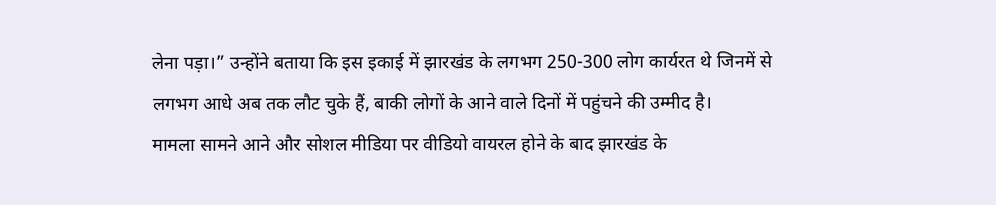लेना पड़ा।” उन्होंने बताया कि इस इकाई में झारखंड के लगभग 250-300 लोग कार्यरत थे जिनमें से लगभग आधे अब तक लौट चुके हैं, बाकी लोगों के आने वाले दिनों में पहुंचने की उम्मीद है।
मामला सामने आने और सोशल मीडिया पर वीडियो वायरल होने के बाद झारखंड के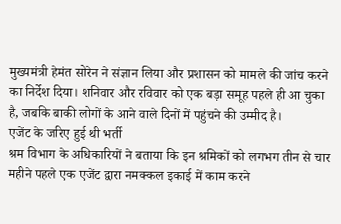मुख्यमंत्री हेमंत सोरेन ने संज्ञान लिया और प्रशासन को मामले की जांच करने का निर्देश दिया। शनिवार और रविवार को एक बड़ा समूह पहले ही आ चुका है, जबकि बाकी लोगों के आने वाले दिनों में पहुंचने की उम्मीद है।
एजेंट के जरिए हुई थी भर्ती
श्रम विभाग के अधिकारियों ने बताया कि इन श्रमिकों को लगभग तीन से चार महीने पहले एक एजेंट द्वारा नमक्कल इकाई में काम करने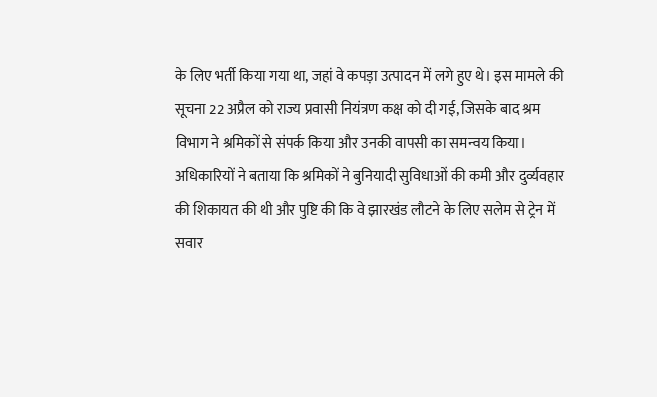के लिए भर्ती किया गया था, जहां वे कपड़ा उत्पादन में लगे हुए थे। इस मामले की सूचना 22 अप्रैल को राज्य प्रवासी नियंत्रण कक्ष को दी गई, जिसके बाद श्रम विभाग ने श्रमिकों से संपर्क किया और उनकी वापसी का समन्वय किया।
अधिकारियों ने बताया कि श्रमिकों ने बुनियादी सुविधाओं की कमी और दुर्व्यवहार की शिकायत की थी और पुष्टि की कि वे झारखंड लौटने के लिए सलेम से ट्रेन में सवार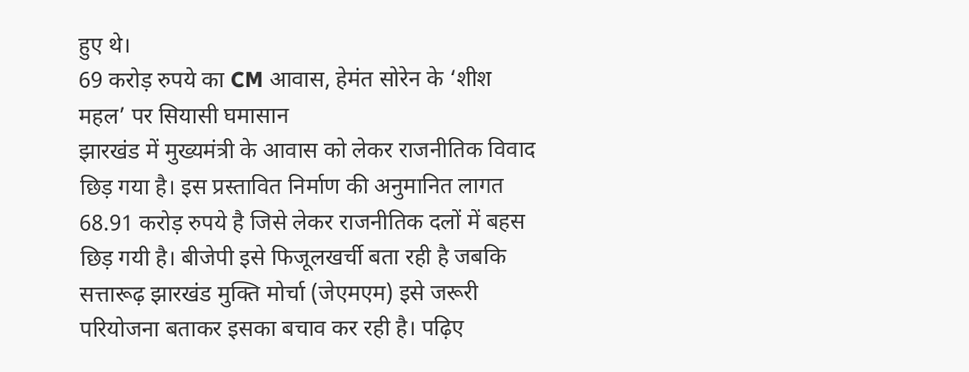हुए थे।
69 करोड़ रुपये का CM आवास, हेमंत सोरेन के ‘शीश महल’ पर सियासी घमासान
झारखंड में मुख्यमंत्री के आवास को लेकर राजनीतिक विवाद छिड़ गया है। इस प्रस्तावित निर्माण की अनुमानित लागत 68.91 करोड़ रुपये है जिसे लेकर राजनीतिक दलों में बहस छिड़ गयी है। बीजेपी इसे फिजूलखर्ची बता रही है जबकि सत्तारूढ़ झारखंड मुक्ति मोर्चा (जेएमएम) इसे जरूरी परियोजना बताकर इसका बचाव कर रही है। पढ़िए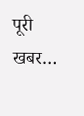पूरी खबर…